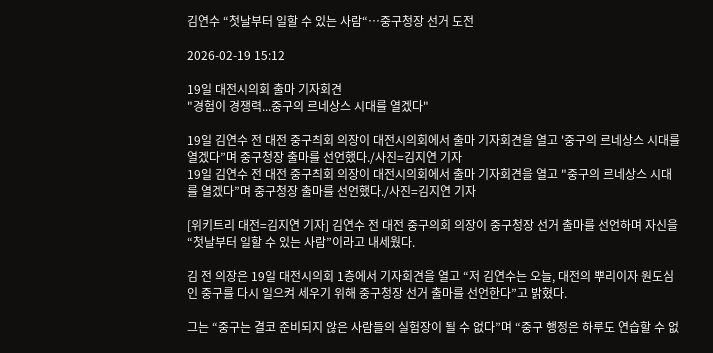김연수 “첫날부터 일할 수 있는 사람“…중구청장 선거 도전

2026-02-19 15:12

19일 대전시의회 출마 기자회견
"경험이 경쟁력...중구의 르네상스 시대를 열겠다"

19일 김연수 전 대전 중구츼회 의장이 대전시의회에서 출마 기자회견을 열고 '중구의 르네상스 시대를 열겠다”며 중구청장 출마를 선언했다./사진=김지연 기자
19일 김연수 전 대전 중구츼회 의장이 대전시의회에서 출마 기자회견을 열고 "중구의 르네상스 시대를 열겠다”며 중구청장 출마를 선언했다./사진=김지연 기자

[위키트리 대전=김지연 기자] 김연수 전 대전 중구의회 의장이 중구청장 선거 출마를 선언하며 자신을 “첫날부터 일할 수 있는 사람”이라고 내세웠다.

김 전 의장은 19일 대전시의회 1층에서 기자회견을 열고 “저 김연수는 오늘, 대전의 뿌리이자 원도심인 중구를 다시 일으켜 세우기 위해 중구청장 선거 출마를 선언한다”고 밝혔다.

그는 “중구는 결코 준비되지 않은 사람들의 실험장이 될 수 없다”며 “중구 행정은 하루도 연습할 수 없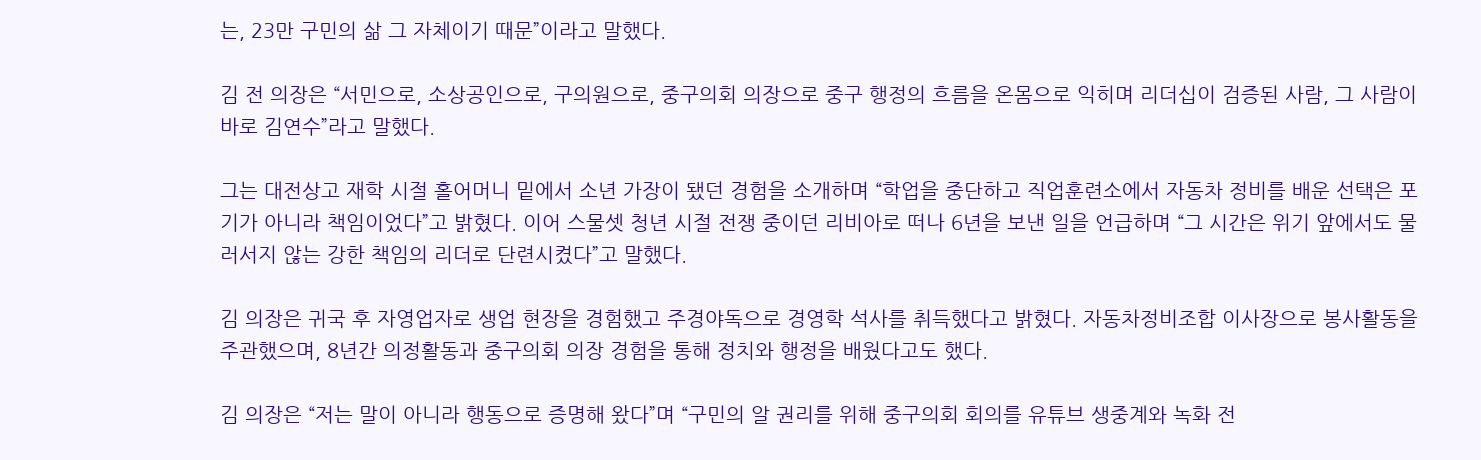는, 23만 구민의 삶 그 자체이기 때문”이라고 말했다.

김 전 의장은 “서민으로, 소상공인으로, 구의원으로, 중구의회 의장으로 중구 행정의 흐름을 온몸으로 익히며 리더십이 검증된 사람, 그 사람이 바로 김연수”라고 말했다.

그는 대전상고 재학 시절 홀어머니 밑에서 소년 가장이 됐던 경험을 소개하며 “학업을 중단하고 직업훈련소에서 자동차 정비를 배운 선택은 포기가 아니라 책임이었다”고 밝혔다. 이어 스물셋 청년 시절 전쟁 중이던 리비아로 떠나 6년을 보낸 일을 언급하며 “그 시간은 위기 앞에서도 물러서지 않는 강한 책임의 리더로 단련시켰다”고 말했다.

김 의장은 귀국 후 자영업자로 생업 현장을 경험했고 주경야독으로 경영학 석사를 취득했다고 밝혔다. 자동차정비조합 이사장으로 봉사활동을 주관했으며, 8년간 의정활동과 중구의회 의장 경험을 통해 정치와 행정을 배웠다고도 했다.

김 의장은 “저는 말이 아니라 행동으로 증명해 왔다”며 “구민의 알 권리를 위해 중구의회 회의를 유튜브 생중계와 녹화 전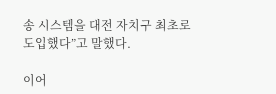송 시스템을 대전 자치구 최초로 도입했다”고 말했다.

이어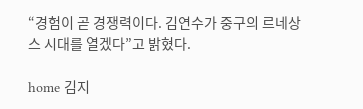“경험이 곧 경쟁력이다. 김연수가 중구의 르네상스 시대를 열겠다”고 밝혔다.

home 김지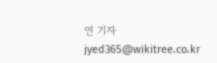연 기자 jyed365@wikitree.co.kr